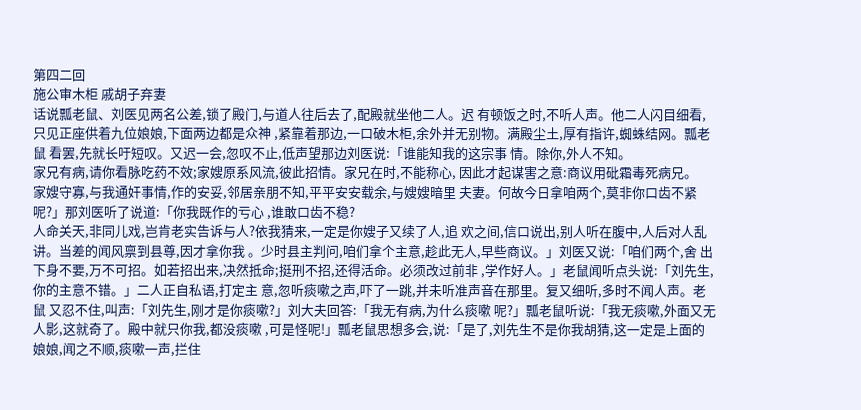第四二回
施公审木柜 戚胡子弃妻
话说瓢老鼠、刘医见两名公差,锁了殿门,与道人往后去了,配殿就坐他二人。迟 有顿饭之时,不听人声。他二人闪目细看,只见正座供着九位娘娘,下面两边都是众神 ,紧靠着那边,一口破木柜,余外并无别物。满殿尘土,厚有指许,蜘蛛结网。瓢老鼠 看罢,先就长吁短叹。又迟一会,忽叹不止,低声望那边刘医说:「谁能知我的这宗事 情。除你,外人不知。
家兄有病,请你看脉吃药不效;家嫂原系风流,彼此招情。家兄在时,不能称心, 因此才起谋害之意:商议用砒霜毒死病兄。
家嫂守寡,与我通奸事情,作的安妥,邻居亲朋不知,平平安安载余,与嫂嫂暗里 夫妻。何故今日拿咱两个,莫非你口齿不紧呢?」那刘医听了说道:「你我既作的亏心 ,谁敢口齿不稳?
人命关天,非同儿戏,岂肯老实告诉与人?依我猜来,一定是你嫂子又续了人,追 欢之间,信口说出,别人听在腹中,人后对人乱讲。当差的闻风禀到县尊,因才拿你我 。少时县主判问,咱们拿个主意,趁此无人,早些商议。」刘医又说:「咱们两个,舍 出下身不要,万不可招。如若招出来,决然抵命;挺刑不招,还得活命。必须改过前非 ,学作好人。」老鼠闻听点头说:「刘先生,你的主意不错。」二人正自私语,打定主 意,忽听痰嗽之声,吓了一跳,并未听准声音在那里。复又细听,多时不闻人声。老鼠 又忍不住,叫声:「刘先生,刚才是你痰嗽?」刘大夫回答:「我无有病,为什么痰嗽 呢?」瓢老鼠听说:「我无痰嗽,外面又无人影,这就奇了。殿中就只你我,都没痰嗽 ,可是怪呢!」瓢老鼠思想多会,说:「是了,刘先生不是你我胡猜,这一定是上面的 娘娘,闻之不顺,痰嗽一声,拦住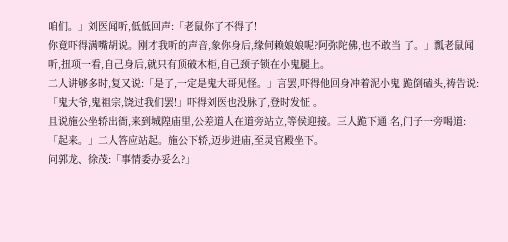咱们。」刘医闻听,低低回声:「老鼠你了不得了!
你竟吓得满嘴胡说。刚才我听的声音,象你身后,缘何赖娘娘呢?阿弥陀佛,也不敢当 了。」瓢老鼠闻听,扭项一看,自己身后,就只有顶破木柜,自己颈子锁在小鬼腿上。
二人讲够多时,复又说:「是了,一定是鬼大哥见怪。」言罢,吓得他回身冲着泥小鬼 跪倒磕头,祷告说:「鬼大爷,鬼祖宗,饶过我们罢!」吓得刘医也没脉了,登时发怔 。
且说施公坐轿出衙,来到城隍庙里,公差道人在道旁站立,等侯迎接。三人跪下通 名,门子一旁喝道:「起来。」二人答应站起。施公下轿,迈步进庙,至灵官殿坐下。
问郭龙、徐茂:「事情委办妥么?」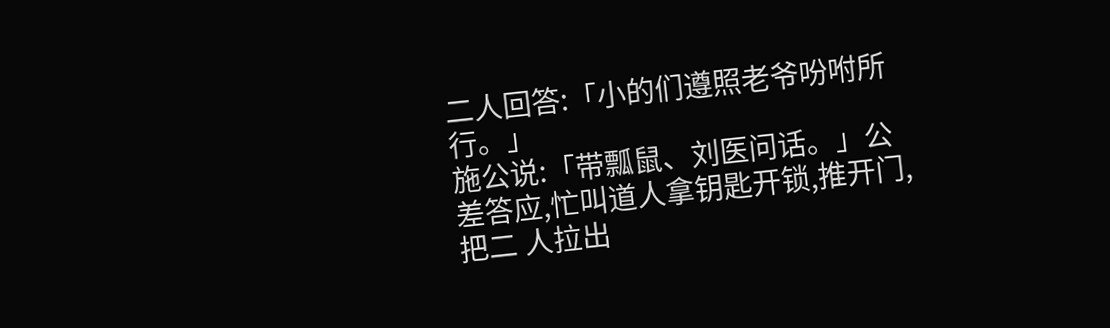二人回答:「小的们遵照老爷吩咐所行。」
施公说:「带瓢鼠、刘医问话。」公差答应,忙叫道人拿钥匙开锁,推开门,把二 人拉出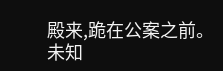殿来,跪在公案之前。未知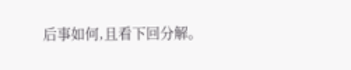后事如何,且看下回分解。